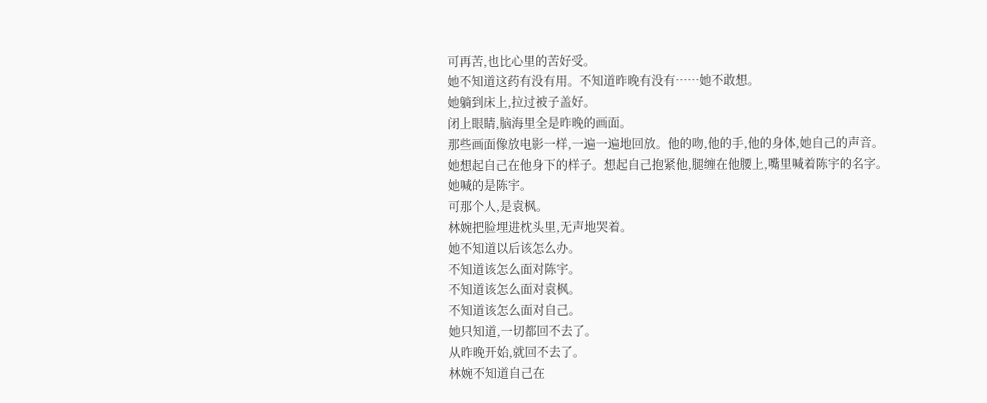可再苦,也比心里的苦好受。
她不知道这药有没有用。不知道昨晚有没有……她不敢想。
她躺到床上,拉过被子盖好。
闭上眼睛,脑海里全是昨晚的画面。
那些画面像放电影一样,一遍一遍地回放。他的吻,他的手,他的身体,她自己的声音。
她想起自己在他身下的样子。想起自己抱紧他,腿缠在他腰上,嘴里喊着陈宇的名字。
她喊的是陈宇。
可那个人,是袁枫。
林婉把脸埋进枕头里,无声地哭着。
她不知道以后该怎么办。
不知道该怎么面对陈宇。
不知道该怎么面对袁枫。
不知道该怎么面对自己。
她只知道,一切都回不去了。
从昨晚开始,就回不去了。
林婉不知道自己在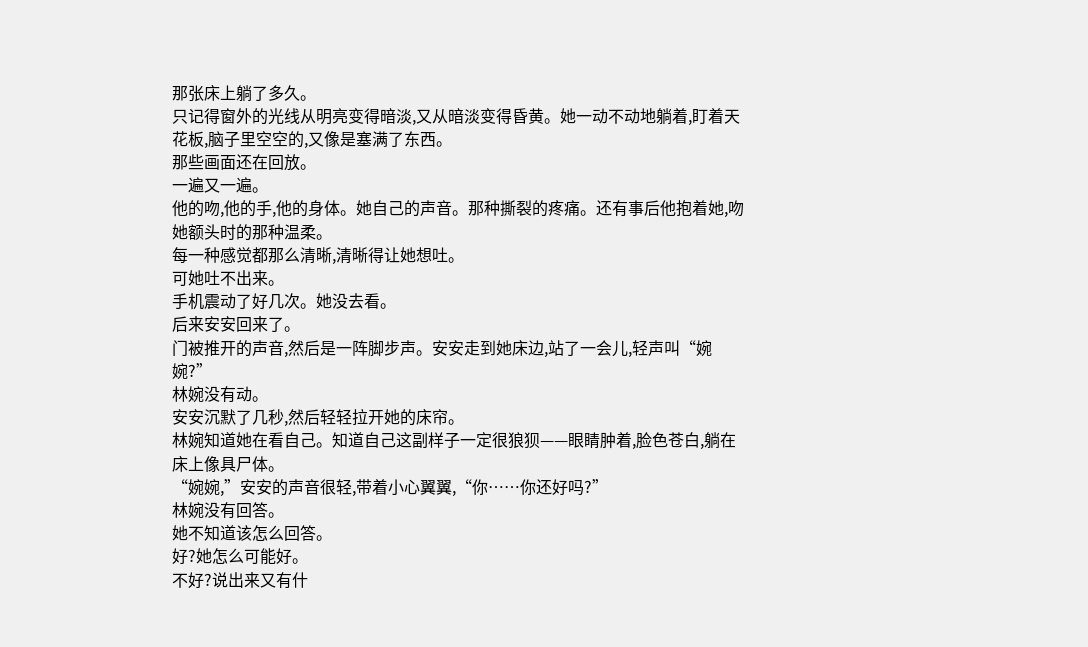那张床上躺了多久。
只记得窗外的光线从明亮变得暗淡,又从暗淡变得昏黄。她一动不动地躺着,盯着天花板,脑子里空空的,又像是塞满了东西。
那些画面还在回放。
一遍又一遍。
他的吻,他的手,他的身体。她自己的声音。那种撕裂的疼痛。还有事后他抱着她,吻她额头时的那种温柔。
每一种感觉都那么清晰,清晰得让她想吐。
可她吐不出来。
手机震动了好几次。她没去看。
后来安安回来了。
门被推开的声音,然后是一阵脚步声。安安走到她床边,站了一会儿,轻声叫“婉婉?”
林婉没有动。
安安沉默了几秒,然后轻轻拉开她的床帘。
林婉知道她在看自己。知道自己这副样子一定很狼狈——眼睛肿着,脸色苍白,躺在床上像具尸体。
“婉婉,”安安的声音很轻,带着小心翼翼,“你……你还好吗?”
林婉没有回答。
她不知道该怎么回答。
好?她怎么可能好。
不好?说出来又有什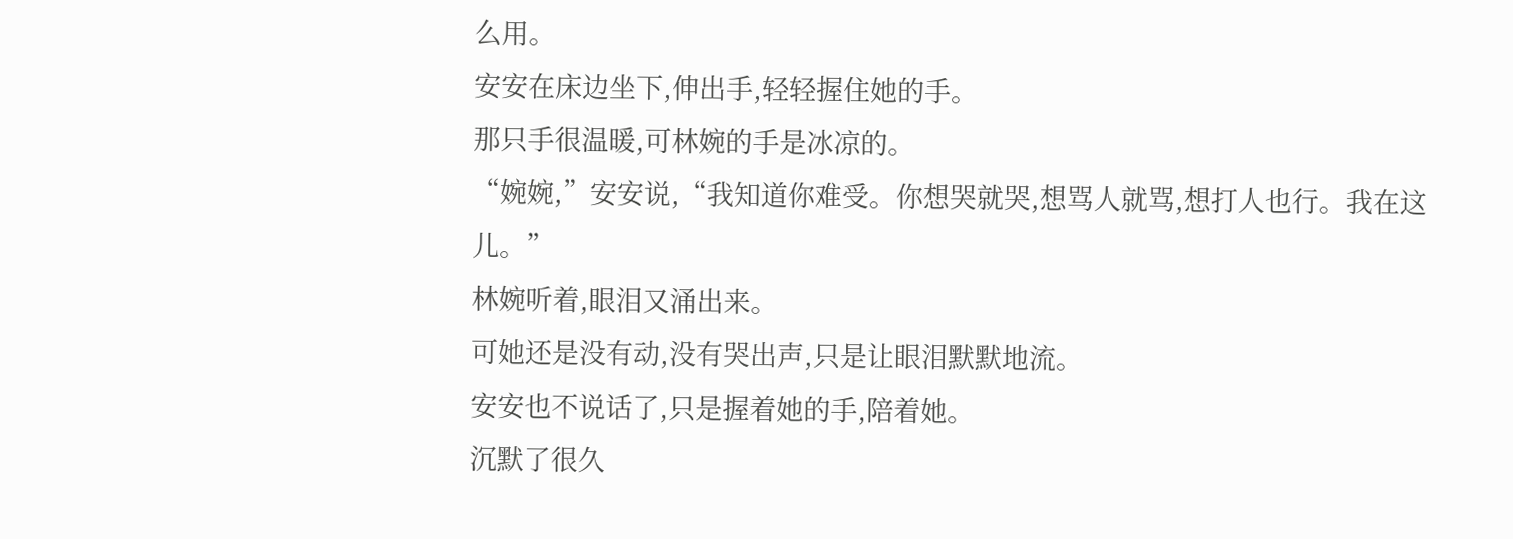么用。
安安在床边坐下,伸出手,轻轻握住她的手。
那只手很温暖,可林婉的手是冰凉的。
“婉婉,”安安说,“我知道你难受。你想哭就哭,想骂人就骂,想打人也行。我在这儿。”
林婉听着,眼泪又涌出来。
可她还是没有动,没有哭出声,只是让眼泪默默地流。
安安也不说话了,只是握着她的手,陪着她。
沉默了很久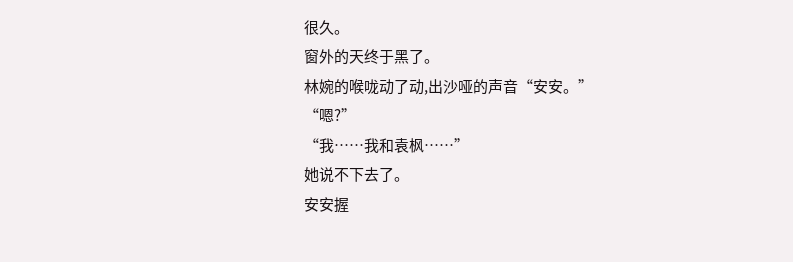很久。
窗外的天终于黑了。
林婉的喉咙动了动,出沙哑的声音“安安。”
“嗯?”
“我……我和袁枫……”
她说不下去了。
安安握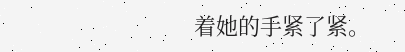着她的手紧了紧。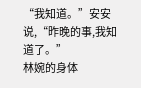“我知道。”安安说,“昨晚的事,我知道了。”
林婉的身体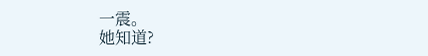一震。
她知道?